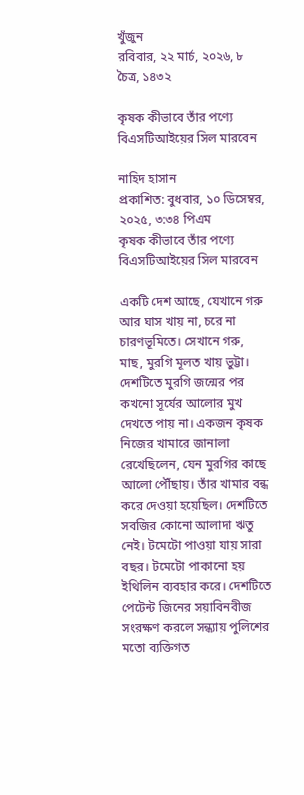খুঁজুন
রবিবার, ২২ মার্চ, ২০২৬, ৮ চৈত্র, ১৪৩২

কৃষক কীভাবে তাঁর পণ্যে বিএসটিআইয়ের সিল মারবেন

নাহিদ হাসান
প্রকাশিত: বুধবার, ১০ ডিসেম্বর, ২০২৫, ৩:৩৪ পিএম
কৃষক কীভাবে তাঁর পণ্যে বিএসটিআইয়ের সিল মারবেন

একটি দেশ আছে, যেখানে গরু আর ঘাস খায় না, চরে না চারণভূমিতে। সেখানে গরু, মাছ, মুরগি মূলত খায় ভুট্টা।  দেশটিতে মুরগি জন্মের পর কখনো সূর্যের আলোর মুখ দেখতে পায় না। একজন কৃষক নিজের খামারে জানালা রেখেছিলেন, যেন মুরগির কাছে আলো পৌঁছায়। তাঁর খামার বন্ধ করে দেওয়া হয়েছিল। দেশটিতে সবজির কোনো আলাদা ঋতু নেই। টমেটো পাওয়া যায় সারা বছর। টমেটো পাকানো হয় ইথিলিন ব্যবহার করে। দেশটিতে পেটেন্ট জিনের সয়াবিনবীজ সংরক্ষণ করলে সন্ধ্যায় পুলিশের মতো ব্যক্তিগত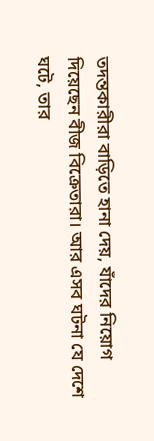তদন্তকারীরা বাড়িতে হানা দেয়, যাঁদের নিয়োগ দিয়েছেন বীজ বিক্রেতারা। আর এসব ঘটনা যে দেশে ঘটে, তার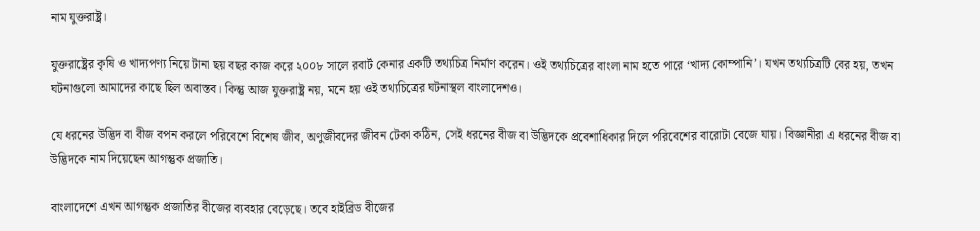নাম যুক্তরাষ্ট্র।

যুক্তরাষ্ট্রের কৃষি ও খাদ্যপণ্য নিয়ে টানা ছয় বছর কাজ করে ২০০৮ সালে রবার্ট কেনার একটি তথ্যচিত্র নির্মাণ করেন। ওই তথ্যচিত্রের বাংলা নাম হতে পারে ‘খাদ্য কোম্পানি’। যখন তথ্যচিত্রটি বের হয়, তখন ঘটনাগুলো আমাদের কাছে ছিল অবাস্তব। কিন্তু আজ যুক্তরাষ্ট্র নয়, মনে হয় ওই তথ্যচিত্রের ঘটনাস্থল বাংলাদেশও।

যে ধরনের উদ্ভিদ বা বীজ বপন করলে পরিবেশে বিশেষ জীব, অণুজীবদের জীবন টেকা কঠিন, সেই ধরনের বীজ বা উদ্ভিদকে প্রবেশাধিকার দিলে পরিবেশের বারোটা বেজে যায়। বিজ্ঞানীরা এ ধরনের বীজ বা উদ্ভিদকে নাম দিয়েছেন আগন্তুক প্রজাতি।

বাংলাদেশে এখন আগন্তুক প্রজাতির বীজের ব্যবহার বেড়েছে। তবে হাইব্রিড বীজের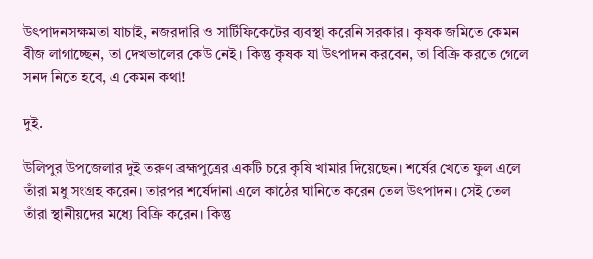উৎপাদনসক্ষমতা যাচাই, নজরদারি ও সার্টিফিকেটের ব্যবস্থা করেনি সরকার। কৃষক জমিতে কেমন বীজ লাগাচ্ছেন, তা দেখভালের কেউ নেই। কিন্তু কৃষক যা উৎপাদন করবেন, তা বিক্রি করতে গেলে সনদ নিতে হবে, এ কেমন কথা!

দুই.

উলিপুর উপজেলার দুই তরুণ ব্রহ্মপুত্রের একটি চরে কৃষি খামার দিয়েছেন। শর্ষের খেতে ফুল এলে তাঁরা মধু সংগ্রহ করেন। তারপর শর্ষেদানা এলে কাঠের ঘানিতে করেন তেল উৎপাদন। সেই তেল তাঁরা স্থানীয়দের মধ্যে বিক্রি করেন। কিন্তু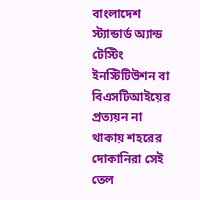বাংলাদেশ স্ট্যান্ডার্ড অ্যান্ড টেস্টিং ইনস্টিটিউশন বা বিএসটিআইয়ের প্রত্যয়ন না থাকায় শহরের দোকানিরা সেই তেল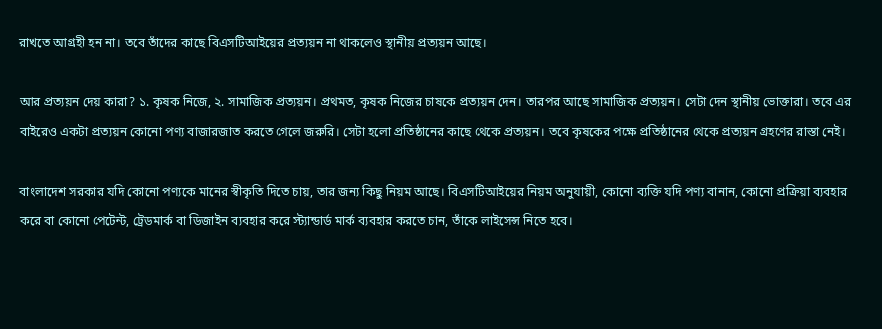রাখতে আগ্রহী হন না। তবে তাঁদের কাছে বিএসটিআইয়ের প্রত্যয়ন না থাকলেও স্থানীয় প্রত্যয়ন আছে।

আর প্রত্যয়ন দেয় কারা? ১. কৃষক নিজে, ২. সামাজিক প্রত্যয়ন। প্রথমত, কৃষক নিজের চাষকে প্রত্যয়ন দেন। তারপর আছে সামাজিক প্রত্যয়ন। সেটা দেন স্থানীয় ভোক্তারা। তবে এর বাইরেও একটা প্রত্যয়ন কোনো পণ্য বাজারজাত করতে গেলে জরুরি। সেটা হলো প্রতিষ্ঠানের কাছে থেকে প্রত্যয়ন। তবে কৃষকের পক্ষে প্রতিষ্ঠানের থেকে প্রত্যয়ন গ্রহণের রাস্তা নেই।

বাংলাদেশ সরকার যদি কোনো পণ্যকে মানের স্বীকৃতি দিতে চায়, তার জন্য কিছু নিয়ম আছে। বিএসটিআইয়ের নিয়ম অনুযায়ী, কোনো ব্যক্তি যদি পণ্য বানান, কোনো প্রক্রিয়া ব্যবহার করে বা কোনো পেটেন্ট, ট্রেডমার্ক বা ডিজাইন ব্যবহার করে স্ট্যান্ডার্ড মার্ক ব্যবহার করতে চান, তাঁকে লাইসেন্স নিতে হবে।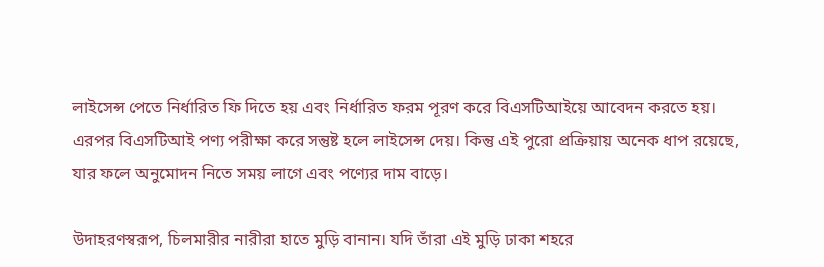লাইসেন্স পেতে নির্ধারিত ফি দিতে হয় এবং নির্ধারিত ফরম পূরণ করে বিএসটিআইয়ে আবেদন করতে হয়। এরপর বিএসটিআই পণ্য পরীক্ষা করে সন্তুষ্ট হলে লাইসেন্স দেয়। কিন্তু এই পুরো প্রক্রিয়ায় অনেক ধাপ রয়েছে, যার ফলে অনুমোদন নিতে সময় লাগে এবং পণ্যের দাম বাড়ে।

উদাহরণস্বরূপ, চিলমারীর নারীরা হাতে মুড়ি বানান। যদি তাঁরা এই মুড়ি ঢাকা শহরে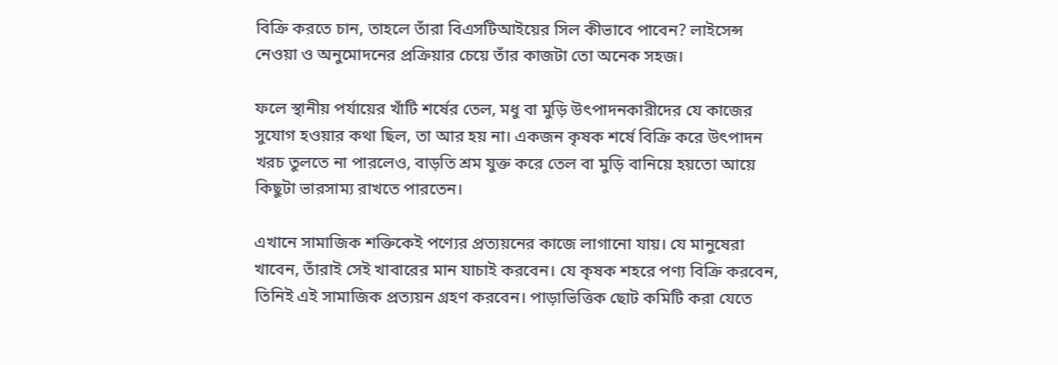বিক্রি করতে চান, তাহলে তাঁরা বিএসটিআইয়ের সিল কীভাবে পাবেন? লাইসেন্স নেওয়া ও অনুমোদনের প্রক্রিয়ার চেয়ে তাঁর কাজটা তো অনেক সহজ।

ফলে স্থানীয় পর্যায়ের খাঁটি শর্ষের তেল, মধু বা মুড়ি উৎপাদনকারীদের যে কাজের সুযোগ হওয়ার কথা ছিল, তা আর হয় না। একজন কৃষক শর্ষে বিক্রি করে উৎপাদন খরচ তুলতে না পারলেও, বাড়তি শ্রম যুক্ত করে তেল বা মুড়ি বানিয়ে হয়তো আয়ে কিছুটা ভারসাম্য রাখতে পারতেন।

এখানে সামাজিক শক্তিকেই পণ্যের প্রত্যয়নের কাজে লাগানো যায়। যে মানুষেরা খাবেন, তাঁরাই সেই খাবারের মান যাচাই করবেন। যে কৃষক শহরে পণ্য বিক্রি করবেন, তিনিই এই সামাজিক প্রত্যয়ন গ্রহণ করবেন। পাড়াভিত্তিক ছোট কমিটি করা যেতে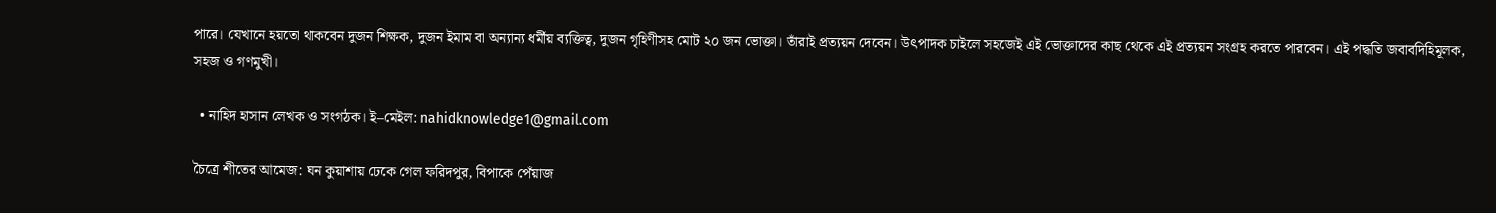পারে। যেখানে হয়তো থাকবেন দুজন শিক্ষক, দুজন ইমাম বা অন্যান্য ধর্মীয় ব্যক্তিত্ব, দুজন গৃহিণীসহ মোট ২০ জন ভোক্তা। তাঁরাই প্রত্যয়ন দেবেন। উৎপাদক চাইলে সহজেই এই ভোক্তাদের কাছ থেকে এই প্রত্যয়ন সংগ্রহ করতে পারবেন। এই পদ্ধতি জবাবদিহিমূলক, সহজ ও গণমুখী।

  • নাহিদ হাসান লেখক ও সংগঠক। ই–মেইল: nahidknowledge1@gmail.com

চৈত্রে শীতের আমেজ: ঘন কুয়াশায় ঢেকে গেল ফরিদপুর, বিপাকে পেঁয়াজ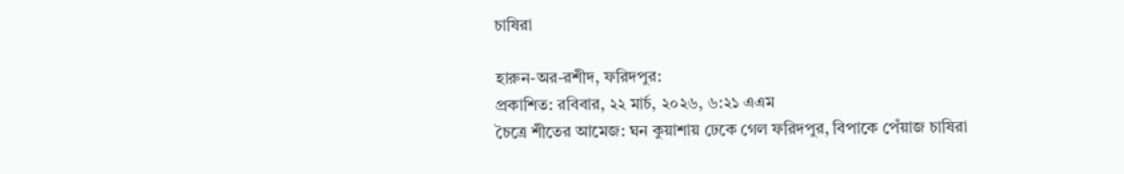চাষিরা

হারুন-অর-রশীদ, ফরিদপুর:
প্রকাশিত: রবিবার, ২২ মার্চ, ২০২৬, ৬:২১ এএম
চৈত্রে শীতের আমেজ: ঘন কুয়াশায় ঢেকে গেল ফরিদপুর, বিপাকে পেঁয়াজ চাষিরা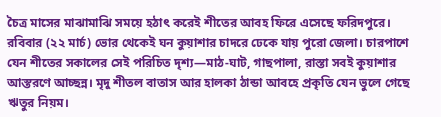চৈত্র মাসের মাঝামাঝি সময়ে হঠাৎ করেই শীতের আবহ ফিরে এসেছে ফরিদপুরে। রবিবার (২২ মার্চ) ভোর থেকেই ঘন কুয়াশার চাদরে ঢেকে যায় পুরো জেলা। চারপাশে যেন শীতের সকালের সেই পরিচিত দৃশ্য—মাঠ-ঘাট, গাছপালা, রাস্তা সবই কুয়াশার আস্তরণে আচ্ছন্ন। মৃদু শীতল বাতাস আর হালকা ঠান্ডা আবহে প্রকৃতি যেন ভুলে গেছে ঋতুর নিয়ম।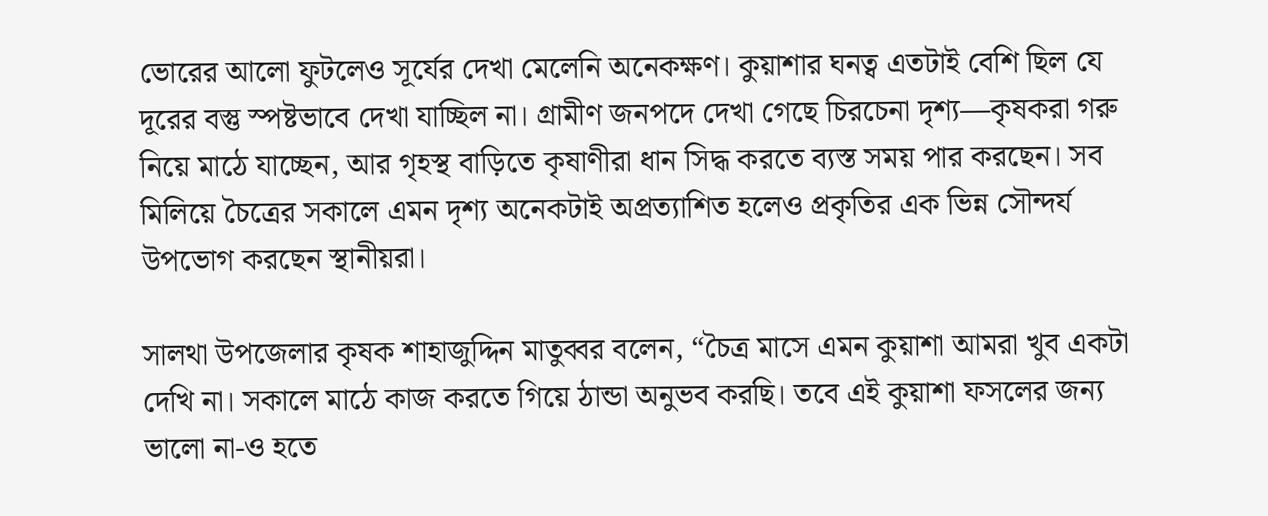ভোরের আলো ফুটলেও সূর্যের দেখা মেলেনি অনেকক্ষণ। কুয়াশার ঘনত্ব এতটাই বেশি ছিল যে দূরের বস্তু স্পষ্টভাবে দেখা যাচ্ছিল না। গ্রামীণ জনপদে দেখা গেছে চিরচেনা দৃশ্য—কৃষকরা গরু নিয়ে মাঠে যাচ্ছেন, আর গৃহস্থ বাড়িতে কৃষাণীরা ধান সিদ্ধ করতে ব্যস্ত সময় পার করছেন। সব মিলিয়ে চৈত্রের সকালে এমন দৃশ্য অনেকটাই অপ্রত্যাশিত হলেও প্রকৃতির এক ভিন্ন সৌন্দর্য উপভোগ করছেন স্থানীয়রা।

সালথা উপজেলার কৃষক শাহাজুদ্দিন মাতুব্বর বলেন, “চৈত্র মাসে এমন কুয়াশা আমরা খুব একটা দেখি না। সকালে মাঠে কাজ করতে গিয়ে ঠান্ডা অনুভব করছি। তবে এই কুয়াশা ফসলের জন্য ভালো না-ও হতে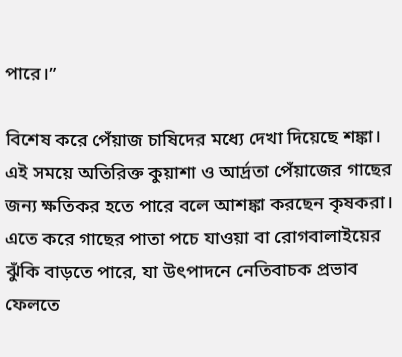পারে।”

বিশেষ করে পেঁয়াজ চাষিদের মধ্যে দেখা দিয়েছে শঙ্কা। এই সময়ে অতিরিক্ত কুয়াশা ও আর্দ্রতা পেঁয়াজের গাছের জন্য ক্ষতিকর হতে পারে বলে আশঙ্কা করছেন কৃষকরা। এতে করে গাছের পাতা পচে যাওয়া বা রোগবালাইয়ের ঝুঁকি বাড়তে পারে, যা উৎপাদনে নেতিবাচক প্রভাব ফেলতে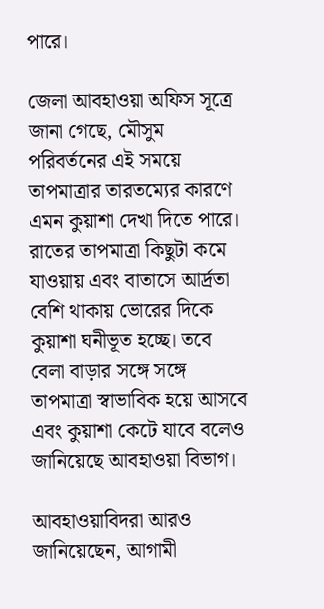পারে।

জেলা আবহাওয়া অফিস সূত্রে জানা গেছে, মৌসুম পরিবর্তনের এই সময়ে তাপমাত্রার তারতম্যের কারণে এমন কুয়াশা দেখা দিতে পারে। রাতের তাপমাত্রা কিছুটা কমে যাওয়ায় এবং বাতাসে আর্দ্রতা বেশি থাকায় ভোরের দিকে কুয়াশা ঘনীভূত হচ্ছে। তবে বেলা বাড়ার সঙ্গে সঙ্গে তাপমাত্রা স্বাভাবিক হয়ে আসবে এবং কুয়াশা কেটে যাবে বলেও জানিয়েছে আবহাওয়া বিভাগ।

আবহাওয়াবিদরা আরও জানিয়েছেন, আগামী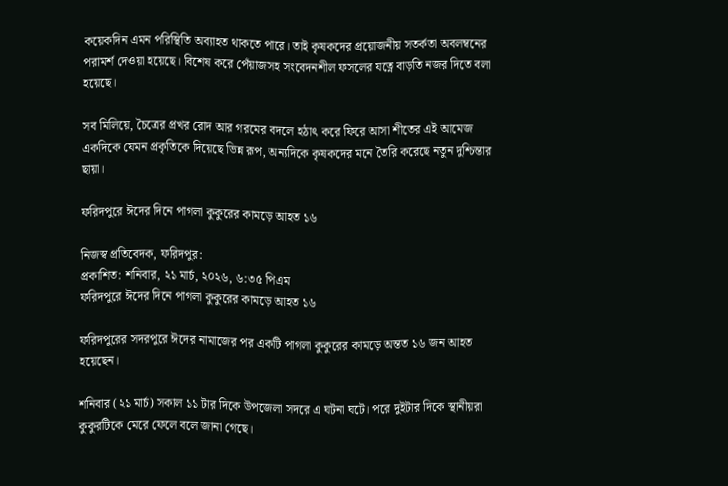কয়েকদিন এমন পরিস্থিতি অব্যাহত থাকতে পারে। তাই কৃষকদের প্রয়োজনীয় সতর্কতা অবলম্বনের পরামর্শ দেওয়া হয়েছে। বিশেষ করে পেঁয়াজসহ সংবেদনশীল ফসলের যত্নে বাড়তি নজর দিতে বলা হয়েছে।

সব মিলিয়ে, চৈত্রের প্রখর রোদ আর গরমের বদলে হঠাৎ করে ফিরে আসা শীতের এই আমেজ একদিকে যেমন প্রকৃতিকে দিয়েছে ভিন্ন রূপ, অন্যদিকে কৃষকদের মনে তৈরি করেছে নতুন দুশ্চিন্তার ছায়া।

ফরিদপুরে ঈদের দিনে পাগলা কুকুরের কামড়ে আহত ১৬

নিজস্ব প্রতিবেদক, ফরিদপুর:
প্রকাশিত: শনিবার, ২১ মার্চ, ২০২৬, ৬:৩৫ পিএম
ফরিদপুরে ঈদের দিনে পাগলা কুকুরের কামড়ে আহত ১৬

ফরিদপুরের সদরপুরে ঈদের নামাজের পর একটি পাগলা কুকুরের কামড়ে অন্তত ১৬ জন আহত হয়েছেন।

শনিবার (২১ মার্চ) সকাল ১১ টার দিকে উপজেলা সদরে এ ঘটনা ঘটে। পরে দুইটার দিকে স্থানীয়রা কুকুরটিকে মেরে ফেলে বলে জানা গেছে।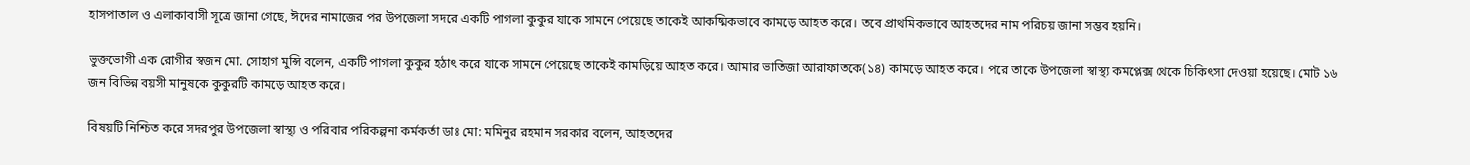হাসপাতাল ও এলাকাবাসী সূত্রে জানা গেছে, ঈদের নামাজের পর উপজেলা সদরে একটি পাগলা কুকুর যাকে সামনে পেয়েছে তাকেই আকষ্মিকভাবে কামড়ে আহত করে। তবে প্রাথমিকভাবে আহতদের নাম পরিচয় জানা সম্ভব হয়নি।

ভুক্তভোগী এক রোগীর স্বজন মো. সোহাগ মুন্সি বলেন, একটি পাগলা কুকুর হঠাৎ করে যাকে সামনে পেয়েছে তাকেই কামড়িয়ে আহত করে। আমার ভাতিজা আরাফাতকে(১৪) কামড়ে আহত করে। পরে তাকে উপজেলা স্বাস্থ্য কমপ্লেক্স থেকে চিকিৎসা দেওয়া হয়েছে। মোট ১৬ জন বিভিন্ন বয়সী মানুষকে কুকুরটি কামড়ে আহত করে।

বিষয়টি নিশ্চিত করে সদরপুর উপজেলা স্বাস্থ্য ও পরিবার পরিকল্পনা কর্মকর্তা ডাঃ মো: মমিনুর রহমান সরকার বলেন, আহতদের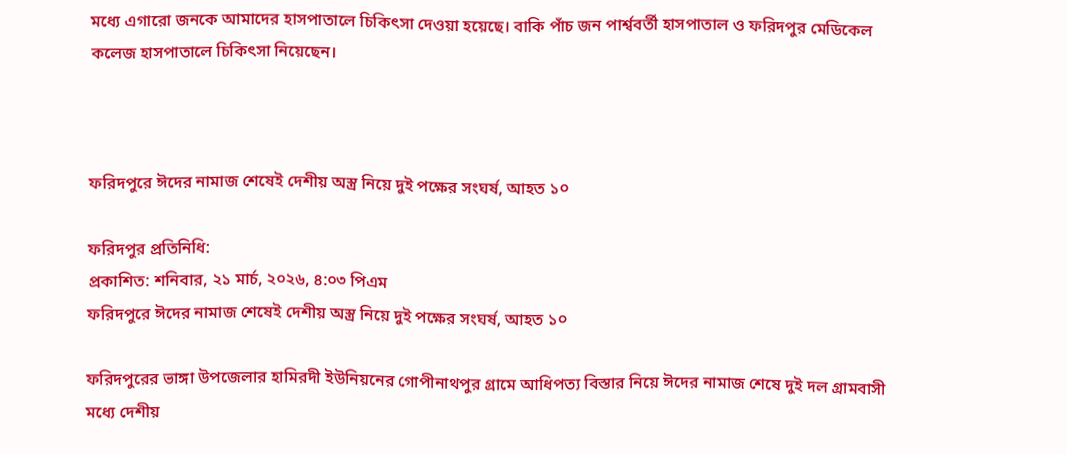মধ্যে এগারো জনকে আমাদের হাসপাতালে চিকিৎসা দেওয়া হয়েছে। বাকি পাঁচ জন পার্শ্ববর্তী হাসপাতাল ও ফরিদপুর মেডিকেল কলেজ হাসপাতালে চিকিৎসা নিয়েছেন।



ফরিদপুরে ঈদের নামাজ শেষেই দেশীয় অস্ত্র নিয়ে দুই পক্ষের সংঘর্ষ, আহত ১০

ফরিদপুর প্রতিনিধি:
প্রকাশিত: শনিবার, ২১ মার্চ, ২০২৬, ৪:০৩ পিএম
ফরিদপুরে ঈদের নামাজ শেষেই দেশীয় অস্ত্র নিয়ে দুই পক্ষের সংঘর্ষ, আহত ১০

ফরিদপুরের ভাঙ্গা উপজেলার হামিরদী ইউনিয়নের গোপীনাথপুর গ্রামে আধিপত্য বিস্তার নিয়ে ঈদের নামাজ শেষে দুই দল গ্রামবাসী মধ্যে দেশীয়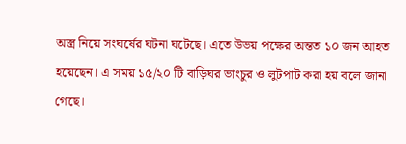অস্ত্র নিয়ে সংঘর্ষের ঘটনা ঘটেছে। এতে উভয় পক্ষের অন্তত ১০ জন আহত হয়েছেন। এ সময় ১৫/২০ টি বাড়িঘর ভাংচুর ও লুটপাট করা হয় বলে জানা গেছে।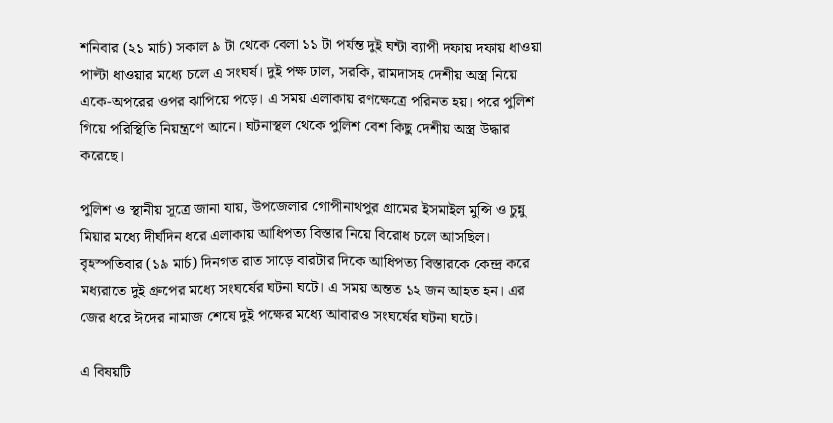শনিবার (২১ মার্চ) সকাল ৯ টা থেকে বেলা ১১ টা পর্যন্ত দুই ঘন্টা ব্যাপী দফায় দফায় ধাওয়া পাল্টা ধাওয়ার মধ্যে চলে এ সংঘর্ষ। দুই পক্ষ ঢাল, সরকি, রামদাসহ দেশীয় অস্ত্র নিয়ে একে-অপরের ওপর ঝাপিয়ে পড়ে। এ সময় এলাকায় রণক্ষেত্রে পরিনত হয়। পরে পুলিশ গিয়ে পরিস্থিতি নিয়ন্ত্রণে আনে। ঘটনাস্থল থেকে পুলিশ বেশ কিছু দেশীয় অস্ত্র উদ্ধার করেছে।

পুলিশ ও স্থানীয় সূত্রে জানা যায়, উপজেলার গোপীনাথপুর গ্রামের ইসমাইল মুন্সি ও চুন্নু মিয়ার মধ্যে দীর্ঘদিন ধরে এলাকায় আধিপত্য বিস্তার নিয়ে বিরোধ চলে আসছিল। বৃহস্পতিবার (১৯ মার্চ) দিনগত রাত সাড়ে বারটার দিকে আধিপত্য বিস্তারকে কেন্দ্র করে মধ্যরাতে দুই গ্রুপের মধ্যে সংঘর্ষের ঘটনা ঘটে। এ সময় অন্তত ১২ জন আহত হন। এর জের ধরে ঈদের নামাজ শেষে দুই পক্ষের মধ্যে আবারও সংঘর্ষের ঘটনা ঘটে।

এ বিষয়টি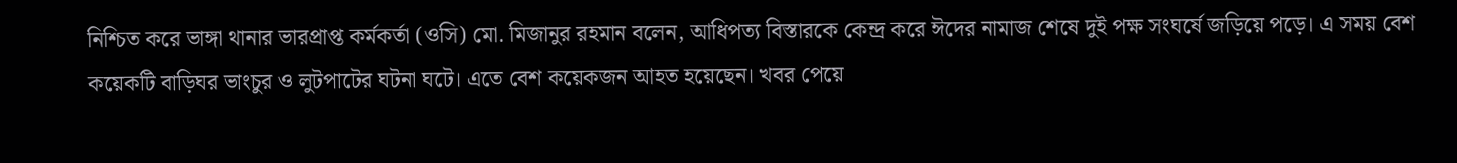নিশ্চিত করে ভাঙ্গা থানার ভারপ্রাপ্ত কর্মকর্তা (ওসি) মো. মিজানুর রহমান বলেন, আধিপত্য বিস্তারকে কেন্দ্র করে ঈদের নামাজ শেষে দুই পক্ষ সংঘর্ষে জড়িয়ে পড়ে। এ সময় বেশ কয়েকটি বাড়িঘর ভাংচুর ও লুটপাটের ঘটনা ঘটে। এতে বেশ কয়েকজন আহত হয়েছেন। খবর পেয়ে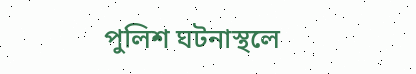পুলিশ ঘটনাস্থলে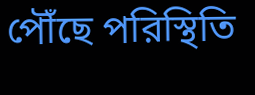পৌঁছে পরিস্থিতি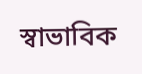স্বাভাবিক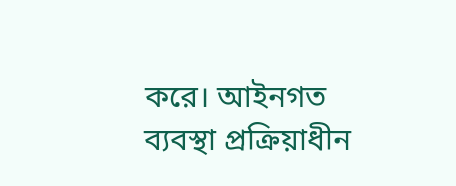করে। আইনগত ব্যবস্থা প্রক্রিয়াধীন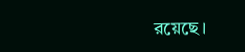রয়েছে।